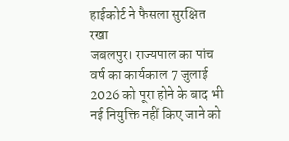हाईकोर्ट ने फैसला सुरक्षित रखा
जबलपुर। राज्यपाल का पांच वर्ष का कार्यकाल 7 जुलाई 2026 को पूरा होने के बाद भी नई नियुक्ति नहीं किए जाने को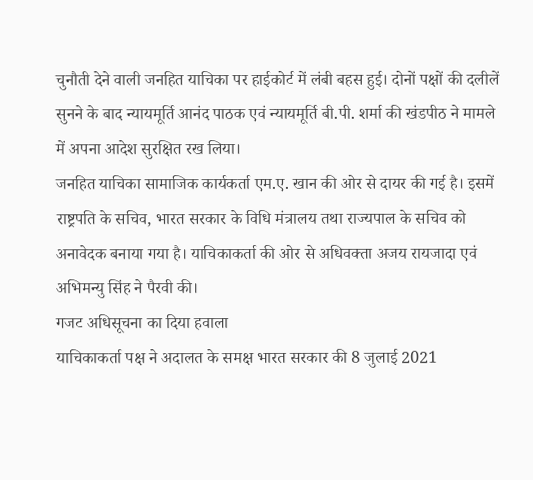चुनौती देने वाली जनहित याचिका पर हाईकोर्ट में लंबी बहस हुई। दोनों पक्षों की दलीलें सुनने के बाद न्यायमूर्ति आनंद पाठक एवं न्यायमूर्ति बी.पी. शर्मा की खंडपीठ ने मामले में अपना आदेश सुरक्षित रख लिया।
जनहित याचिका सामाजिक कार्यकर्ता एम.ए. खान की ओर से दायर की गई है। इसमें राष्ट्रपति के सचिव, भारत सरकार के विधि मंत्रालय तथा राज्यपाल के सचिव को अनावेदक बनाया गया है। याचिकाकर्ता की ओर से अधिवक्ता अजय रायजादा एवं अभिमन्यु सिंह ने पैरवी की।
गजट अधिसूचना का दिया हवाला
याचिकाकर्ता पक्ष ने अदालत के समक्ष भारत सरकार की 8 जुलाई 2021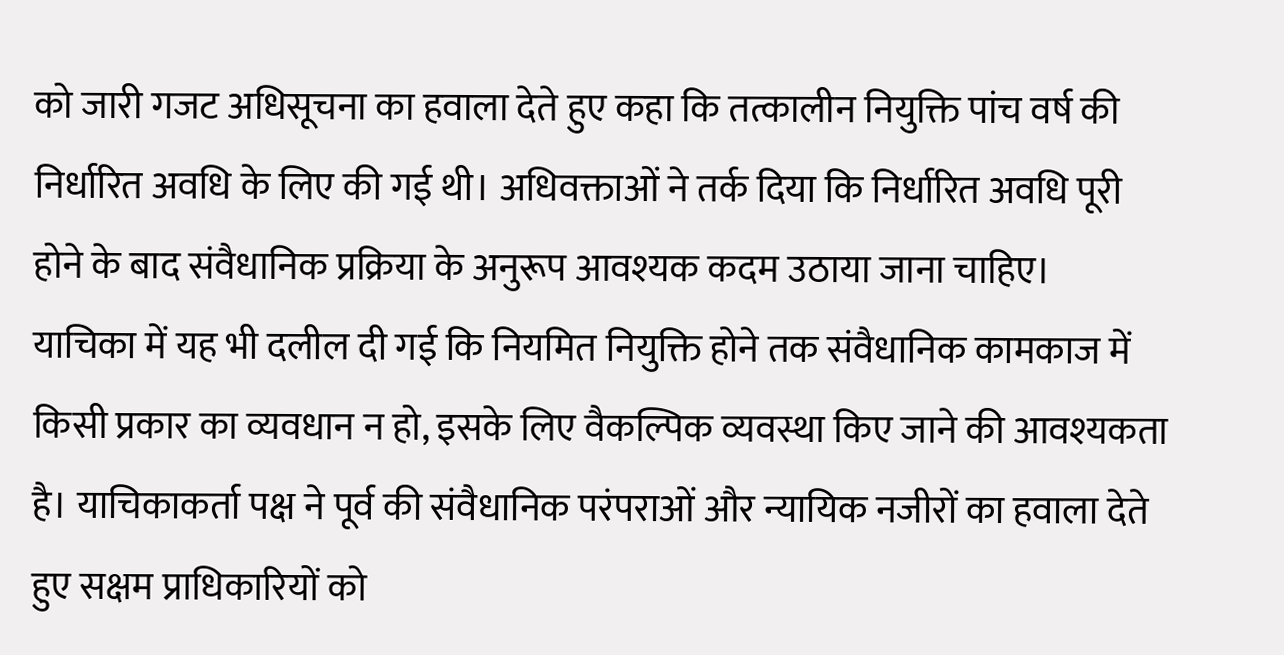को जारी गजट अधिसूचना का हवाला देते हुए कहा कि तत्कालीन नियुक्ति पांच वर्ष की निर्धारित अवधि के लिए की गई थी। अधिवक्ताओं ने तर्क दिया कि निर्धारित अवधि पूरी होने के बाद संवैधानिक प्रक्रिया के अनुरूप आवश्यक कदम उठाया जाना चाहिए।
याचिका में यह भी दलील दी गई कि नियमित नियुक्ति होने तक संवैधानिक कामकाज में किसी प्रकार का व्यवधान न हो, इसके लिए वैकल्पिक व्यवस्था किए जाने की आवश्यकता है। याचिकाकर्ता पक्ष ने पूर्व की संवैधानिक परंपराओं और न्यायिक नजीरों का हवाला देते हुए सक्षम प्राधिकारियों को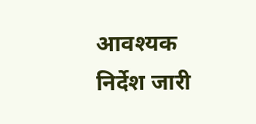आवश्यक निर्देश जारी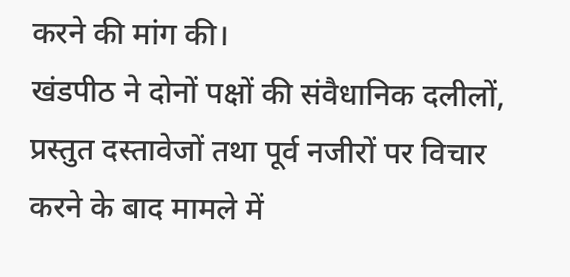करने की मांग की।
खंडपीठ ने दोनों पक्षों की संवैधानिक दलीलों, प्रस्तुत दस्तावेजों तथा पूर्व नजीरों पर विचार करने के बाद मामले में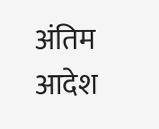अंतिम आदेश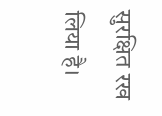सुरक्षित रख लिया है।